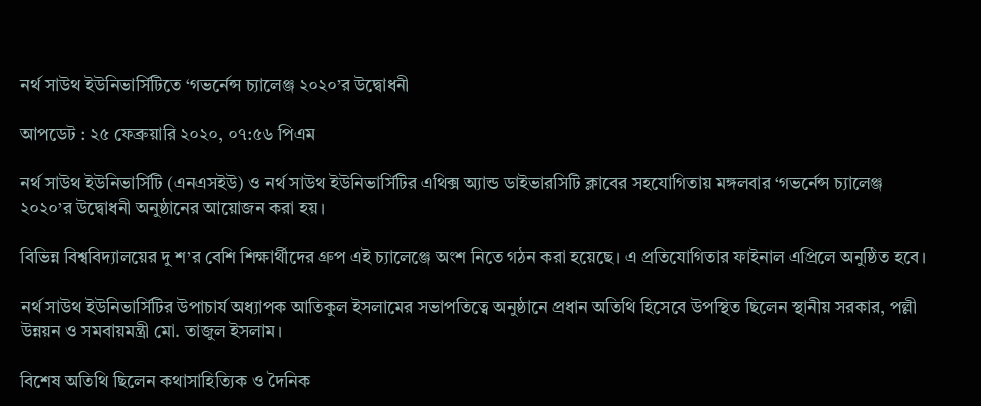নর্থ সাউথ ইউনিভার্সিটিতে ‘গভর্নেন্স চ্যালেঞ্জ ২০২০’র উদ্বোধনী

আপডেট : ২৫ ফেব্রুয়ারি ২০২০, ০৭:৫৬ পিএম

নর্থ সাউথ ইউনিভার্সিটি (এনএসইউ) ও নর্থ সাউথ ইউনিভার্সিটির এথিক্স অ্যান্ড ডাইভারসিটি ক্লাবের সহযোগিতায় মঙ্গলবার ‘গভর্নেন্স চ্যালেঞ্জ ২০২০’র উদ্বোধনী অনুষ্ঠানের আয়োজন করা হয়।

বিভিন্ন বিশ্ববিদ্যালয়ের দু শ’র বেশি শিক্ষার্থীদের গ্রুপ এই চ্যালেঞ্জে অংশ নিতে গঠন করা হয়েছে। এ প্রতিযোগিতার ফাইনাল এপ্রিলে অনুষ্ঠিত হবে।

নর্থ সাউথ ইউনিভার্সিটির উপাচার্য অধ্যাপক আতিকুল ইসলামের সভাপতিত্বে অনুষ্ঠানে প্রধান অতিথি হিসেবে উপস্থিত ছিলেন স্থানীয় সরকার, পল্লী উন্নয়ন ও সমবায়মন্ত্রী মো. তাজুল ইসলাম।

বিশেষ অতিথি ছিলেন কথাসাহিত্যিক ও দৈনিক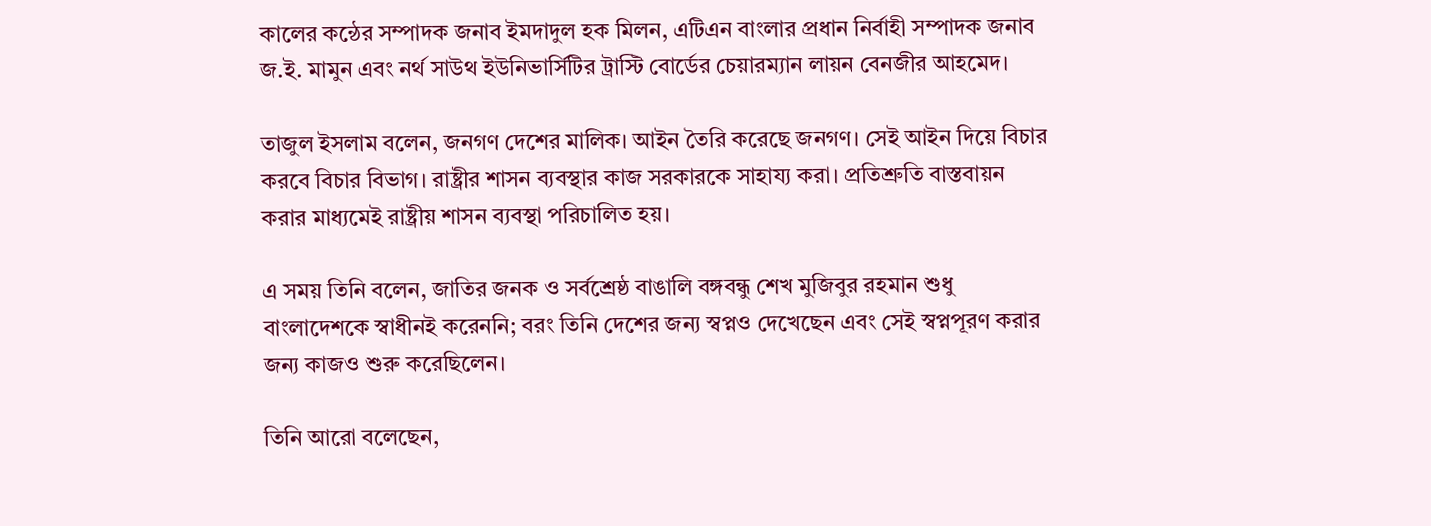কালের কন্ঠের সম্পাদক জনাব ইমদাদুল হক মিলন, এটিএন বাংলার প্রধান নির্বাহী সম্পাদক জনাব জ.ই. মামুন এবং নর্থ সাউথ ইউনিভার্সিটির ট্রাস্টি বোর্ডের চেয়ারম্যান লায়ন বেনজীর আহমেদ।

তাজুল ইসলাম বলেন, জনগণ দেশের মালিক। আইন তৈরি করেছে জনগণ। সেই আইন দিয়ে বিচার করবে বিচার বিভাগ। রাষ্ট্রীর শাসন ব্যবস্থার কাজ সরকারকে সাহায্য করা। প্রতিশ্রুতি বাস্তবায়ন করার মাধ্যমেই রাষ্ট্রীয় শাসন ব্যবস্থা পরিচালিত হয়।

এ সময় তিনি বলেন, জাতির জনক ও সর্বশ্রেষ্ঠ বাঙালি বঙ্গবন্ধু শেখ মুজিবুর রহমান শুধু বাংলাদেশকে স্বাধীনই করেননি; বরং তিনি দেশের জন্য স্বপ্নও দেখেছেন এবং সেই স্বপ্নপূরণ করার জন্য কাজও শুরু করেছিলেন।

তিনি আরো বলেছেন,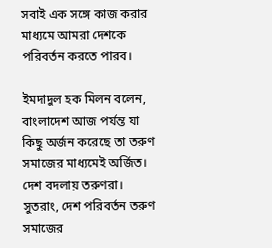সবাই এক সঙ্গে কাজ করার মাধ্যমে আমরা দেশকে পরিবর্তন করতে পারব।

ইমদাদুল হক মিলন বলেন, বাংলাদেশ আজ পর্যন্ত যা কিছু অর্জন করেছে তা তরুণ সমাজের মাধ্যমেই অর্জিত। দেশ বদলায় তরুণরা। সুতরাং, দেশ পরিবর্তন তরুণ সমাজের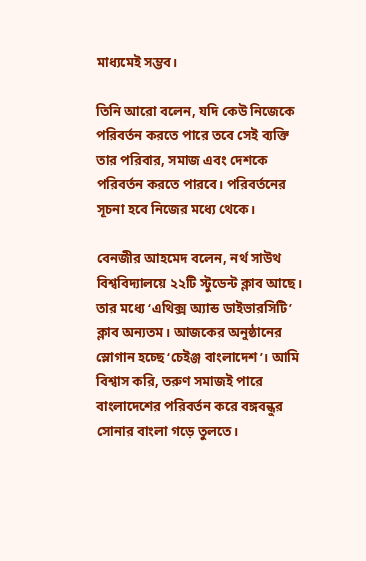মাধ্যমেই সম্ভব।

তিনি আরো বলেন, যদি কেউ নিজেকে পরিবর্তন করতে পারে তবে সেই ব্যক্তি তার পরিবার, সমাজ এবং দেশকে পরিবর্তন করতে পারবে। পরিবর্তনের সূচনা হবে নিজের মধ্যে থেকে।

বেনজীর আহমেদ বলেন, নর্থ সাউথ বিশ্ববিদ্যালয়ে ২২টি স্টুডেন্ট ক্লাব আছে। তার মধ্যে ‘এথিক্স অ্যান্ড ডাইভারসিটি’ ক্লাব অন্যতম। আজকের অনুষ্ঠানের স্লোগান হচ্ছে ‘চেইঞ্জ বাংলাদেশ’। আমি বিশ্বাস করি, তরুণ সমাজই পারে বাংলাদেশের পরিবর্তন করে বঙ্গবন্ধুর সোনার বাংলা গড়ে তুলতে।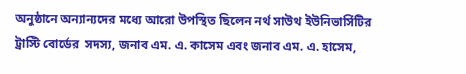অনুষ্ঠানে অন্যান্যদের মধ্যে আরো উপস্থিত ছিলেন নর্থ সাউথ ইউনিভার্সিটির ট্রাস্টি বোর্ডের  সদস্য, জনাব এম. এ. কাসেম এবং জনাব এম. এ. হাসেম,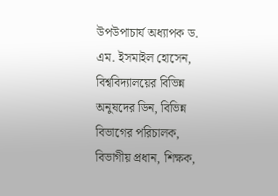উপউপাচার্য অধ্যাপক ড. এম. ইসমাইল হোসেন, বিশ্ববিদ্যালয়ের বিভিন্ন অনুষদের ডিন, বিভিন্ন বিভাগের পরিচালক, বিভাগীয় প্রধান, শিক্ষক,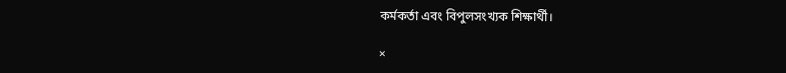কর্মকর্তা এবং বিপুলসংখ্যক শিক্ষার্থী।

×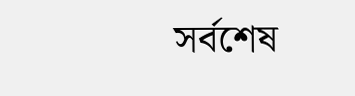সর্বশেষ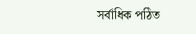সর্বাধিক পঠিত